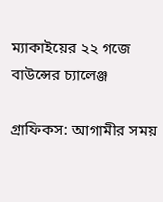ম্যাকাইয়ের ২২ গজে বাউন্সের চ্যালেঞ্জ

গ্রাফিকস: আগামীর সময়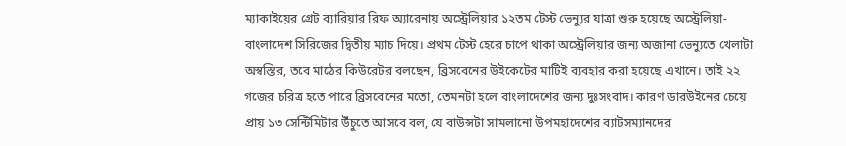ম্যাকাইয়ের গ্রেট ব্যারিয়ার রিফ অ্যারেনায় অস্ট্রেলিয়ার ১২তম টেস্ট ভেন্যুর যাত্রা শুরু হয়েছে অস্ট্রেলিয়া-বাংলাদেশ সিরিজের দ্বিতীয় ম্যাচ দিয়ে। প্রথম টেস্ট হেরে চাপে থাকা অস্ট্রেলিয়ার জন্য অজানা ভেন্যুতে খেলাটা অস্বস্তির, তবে মাঠের কিউরেটর বলছেন, ব্রিসবেনের উইকেটের মাটিই ব্যবহার করা হয়েছে এখানে। তাই ২২ গজের চরিত্র হতে পারে ব্রিসবেনের মতো, তেমনটা হলে বাংলাদেশের জন্য দুঃসংবাদ। কারণ ডারউইনের চেয়ে প্রায় ১৩ সেন্টিমিটার উঁচুতে আসবে বল, যে বাউন্সটা সামলানো উপমহাদেশের ব্যাটসম্যানদের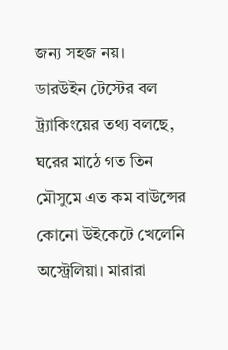জন্য সহজ নয়।
ডারউইন টেস্টের বল ট্র্যাকিংয়ের তথ্য বলছে, ঘরের মাঠে গত তিন মৌসুমে এত কম বাউন্সের কোনো উইকেটে খেলেনি অস্ট্রেলিয়া। মারারা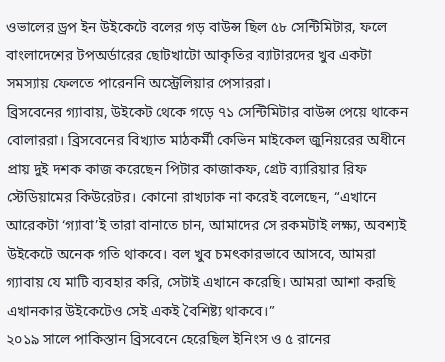ওভালের ড্রপ ইন উইকেটে বলের গড় বাউন্স ছিল ৫৮ সেন্টিমিটার, ফলে বাংলাদেশের টপঅর্ডারের ছোটখাটো আকৃতির ব্যাটারদের খুব একটা সমস্যায় ফেলতে পারেননি অস্ট্রেলিয়ার পেসাররা।
ব্রিসবেনের গ্যাবায়, উইকেট থেকে গড়ে ৭১ সেন্টিমিটার বাউন্স পেয়ে থাকেন বোলাররা। ব্রিসবেনের বিখ্যাত মাঠকর্মী কেভিন মাইকেল জুনিয়রের অধীনে প্রায় দুই দশক কাজ করেছেন পিটার কাজাকফ, গ্রেট ব্যারিয়ার রিফ স্টেডিয়ামের কিউরেটর। কোনো রাখঢাক না করেই বলেছেন, “এখানে আরেকটা ‘গ্যাবা’ই তারা বানাতে চান, আমাদের সে রকমটাই লক্ষ্য, অবশ্যই উইকেটে অনেক গতি থাকবে। বল খুব চমৎকারভাবে আসবে, আমরা গ্যাবায় যে মাটি ব্যবহার করি, সেটাই এখানে করেছি। আমরা আশা করছি এখানকার উইকেটেও সেই একই বৈশিষ্ট্য থাকবে।”
২০১৯ সালে পাকিস্তান ব্রিসবেনে হেরেছিল ইনিংস ও ৫ রানের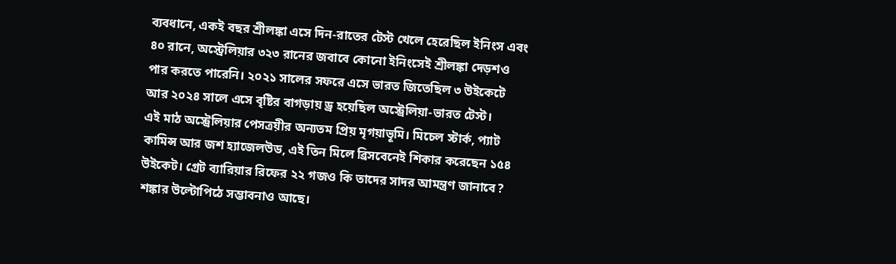ব্যবধানে, একই বছর শ্রীলঙ্কা এসে দিন-রাতের টেস্ট খেলে হেরেছিল ইনিংস এবং ৪০ রানে, অস্ট্রেলিয়ার ৩২৩ রানের জবাবে কোনো ইনিংসেই শ্রীলঙ্কা দেড়শও পার করতে পারেনি। ২০২১ সালের সফরে এসে ভারত জিতেছিল ৩ উইকেটে আর ২০২৪ সালে এসে বৃষ্টির বাগড়ায় ড্র হয়েছিল অস্ট্রেলিয়া-ভারত টেস্ট।
এই মাঠ অস্ট্রেলিয়ার পেসত্রয়ীর অন্যতম প্রিয় মৃগয়াভূমি। মিচেল স্টার্ক, প্যাট কামিন্স আর জশ হ্যাজেলউড, এই তিন মিলে ব্রিসবেনেই শিকার করেছেন ১৫৪ উইকেট। গ্রেট ব্যারিয়ার রিফের ২২ গজও কি তাদের সাদর আমন্ত্রণ জানাবে?
শঙ্কার উল্টোপিঠে সম্ভাবনাও আছে।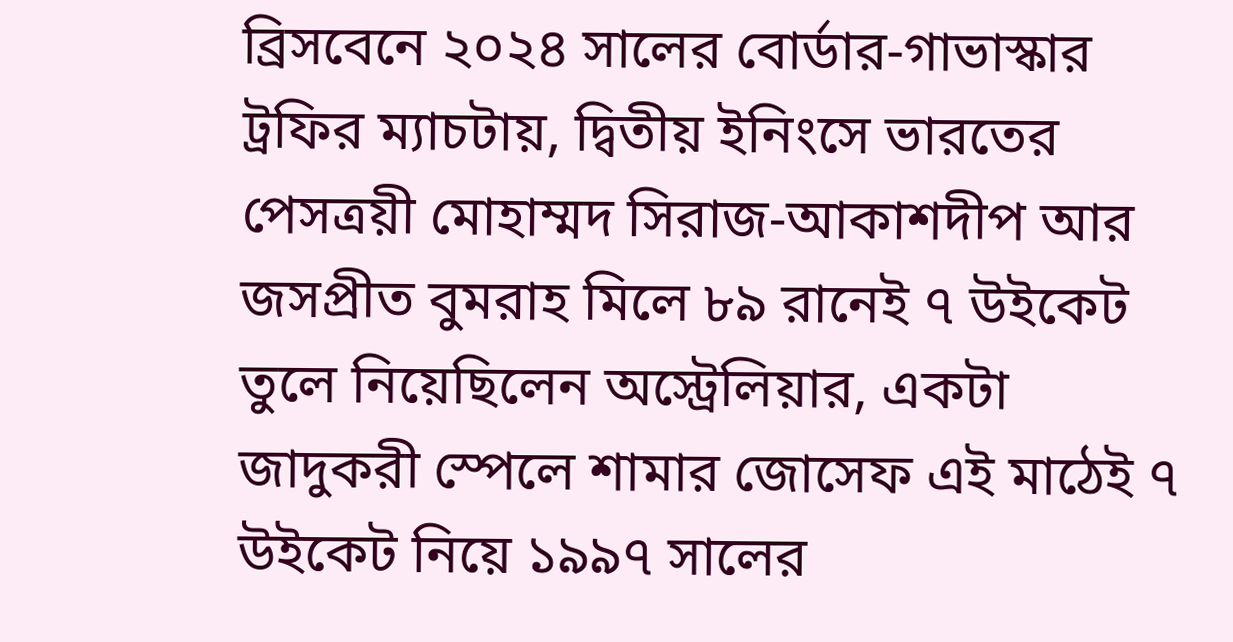ব্রিসবেনে ২০২৪ সালের বোর্ডার-গাভাস্কার ট্রফির ম্যাচটায়, দ্বিতীয় ইনিংসে ভারতের পেসত্রয়ী মোহাম্মদ সিরাজ-আকাশদীপ আর জসপ্রীত বুমরাহ মিলে ৮৯ রানেই ৭ উইকেট তুলে নিয়েছিলেন অস্ট্রেলিয়ার, একটা জাদুকরী স্পেলে শামার জোসেফ এই মাঠেই ৭ উইকেট নিয়ে ১৯৯৭ সালের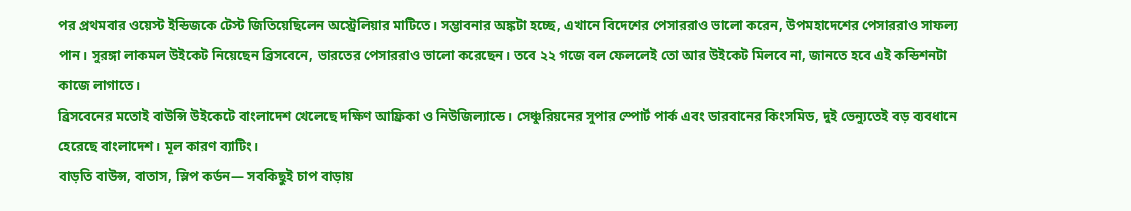পর প্রথমবার ওয়েস্ট ইন্ডিজকে টেস্ট জিতিয়েছিলেন অস্ট্রেলিয়ার মাটিতে। সম্ভাবনার অঙ্কটা হচ্ছে, এখানে বিদেশের পেসাররাও ভালো করেন, উপমহাদেশের পেসাররাও সাফল্য পান। সুরঙ্গা লাকমল উইকেট নিয়েছেন ব্রিসবেনে, ভারতের পেসাররাও ভালো করেছেন। তবে ২২ গজে বল ফেললেই তো আর উইকেট মিলবে না, জানতে হবে এই কন্ডিশনটা কাজে লাগাতে।
ব্রিসবেনের মতোই বাউন্সি উইকেটে বাংলাদেশ খেলেছে দক্ষিণ আফ্রিকা ও নিউজিল্যান্ডে। সেঞ্চুরিয়নের সুপার স্পোর্ট পার্ক এবং ডারবানের কিংসমিড, দুই ভেন্যুতেই বড় ব্যবধানে হেরেছে বাংলাদেশ। মূল কারণ ব্যাটিং।
বাড়তি বাউন্স, বাতাস, স্লিপ কর্ডন— সবকিছুই চাপ বাড়ায়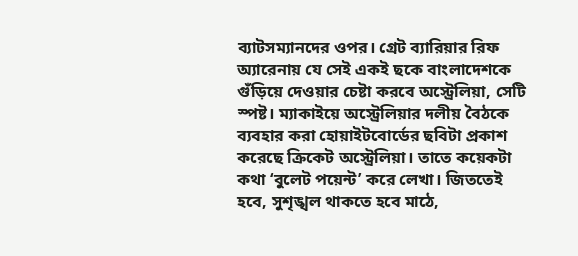ব্যাটসম্যানদের ওপর। গ্রেট ব্যারিয়ার রিফ অ্যারেনায় যে সেই একই ছকে বাংলাদেশকে গুঁড়িয়ে দেওয়ার চেষ্টা করবে অস্ট্রেলিয়া, সেটি স্পষ্ট। ম্যাকাইয়ে অস্ট্রেলিয়ার দলীয় বৈঠকে ব্যবহার করা হোয়াইটবোর্ডের ছবিটা প্রকাশ করেছে ক্রিকেট অস্ট্রেলিয়া। তাতে কয়েকটা কথা ‘বুলেট পয়েন্ট’ করে লেখা। জিততেই হবে, সুশৃঙ্খল থাকতে হবে মাঠে,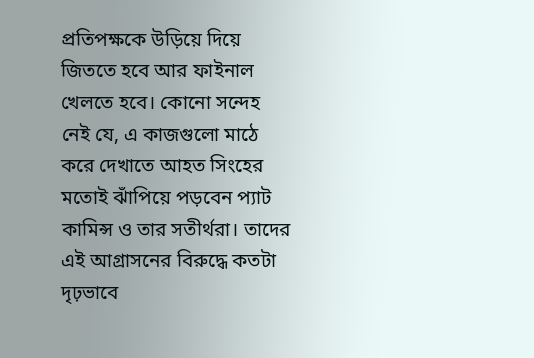প্রতিপক্ষকে উড়িয়ে দিয়ে জিততে হবে আর ফাইনাল খেলতে হবে। কোনো সন্দেহ নেই যে, এ কাজগুলো মাঠে করে দেখাতে আহত সিংহের মতোই ঝাঁপিয়ে পড়বেন প্যাট কামিন্স ও তার সতীর্থরা। তাদের এই আগ্রাসনের বিরুদ্ধে কতটা দৃঢ়ভাবে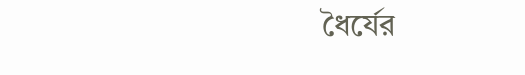ধৈর্যের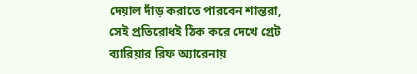দেয়াল দাঁড় করাতে পারবেন শান্তরা, সেই প্রতিরোধই ঠিক করে দেখে গ্রেট ব্যারিয়ার রিফ অ্যারেনায়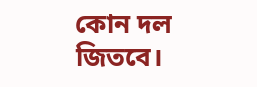কোন দল জিতবে।